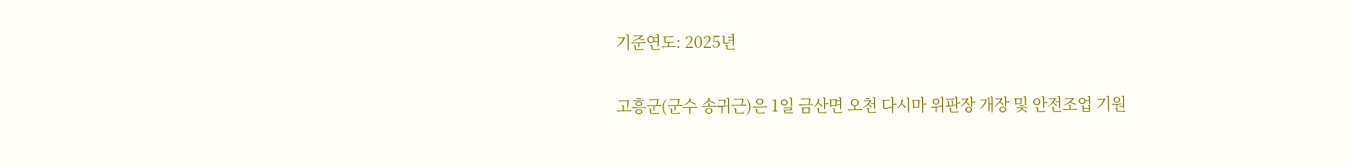기준연도: 2025년

고흥군(군수 송귀근)은 1일 금산면 오천 다시마 위판장 개장 및 안전조업 기원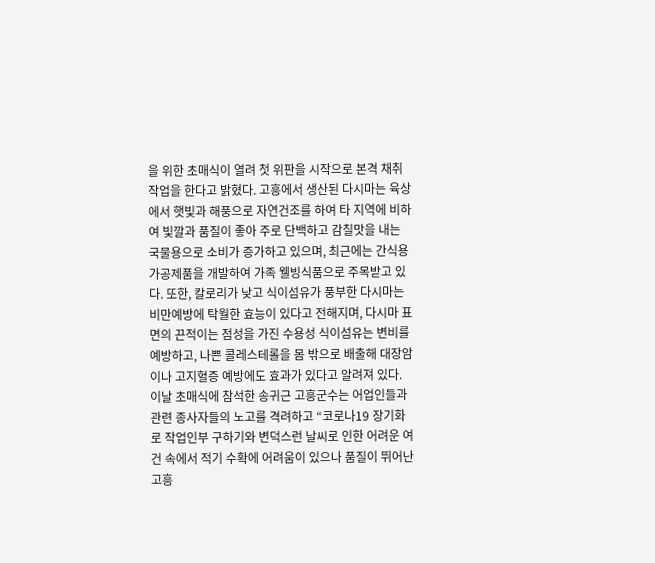을 위한 초매식이 열려 첫 위판을 시작으로 본격 채취 작업을 한다고 밝혔다. 고흥에서 생산된 다시마는 육상에서 햇빛과 해풍으로 자연건조를 하여 타 지역에 비하여 빛깔과 품질이 좋아 주로 단백하고 감칠맛을 내는 국물용으로 소비가 증가하고 있으며, 최근에는 간식용 가공제품을 개발하여 가족 웰빙식품으로 주목받고 있다. 또한, 칼로리가 낮고 식이섬유가 풍부한 다시마는 비만예방에 탁월한 효능이 있다고 전해지며, 다시마 표면의 끈적이는 점성을 가진 수용성 식이섬유는 변비를 예방하고, 나쁜 콜레스테롤을 몸 밖으로 배출해 대장암이나 고지혈증 예방에도 효과가 있다고 알려져 있다. 이날 초매식에 참석한 송귀근 고흥군수는 어업인들과 관련 종사자들의 노고를 격려하고 “코로나19 장기화로 작업인부 구하기와 변덕스런 날씨로 인한 어려운 여건 속에서 적기 수확에 어려움이 있으나 품질이 뛰어난 고흥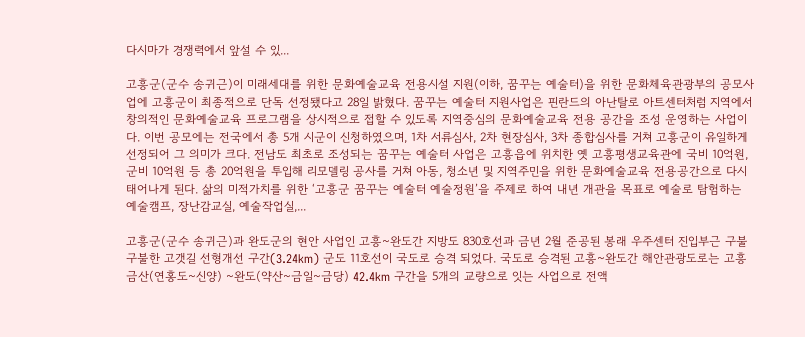다시마가 경쟁력에서 앞설 수 있...

고흥군(군수 송귀근)이 미래세대를 위한 문화예술교육 전용시설 지원(이하, 꿈꾸는 예술터)을 위한 문화체육관광부의 공모사업에 고흥군이 최종적으로 단독 선정됐다고 28일 밝혔다. 꿈꾸는 예술터 지원사업은 핀란드의 아난탈로 아트센터처럼 지역에서 창의적인 문화예술교육 프로그램을 상시적으로 접할 수 있도록 지역중심의 문화예술교육 전용 공간을 조성 운영하는 사업이다. 이번 공모에는 전국에서 총 5개 시군이 신청하였으며, 1차 서류심사, 2차 현장심사, 3차 종합심사를 거쳐 고흥군이 유일하게 선정되어 그 의미가 크다. 전남도 최초로 조성되는 꿈꾸는 예술터 사업은 고흥읍에 위치한 옛 고흥평생교육관에 국비 10억원, 군비 10억원 등 총 20억원을 투입해 리모델링 공사를 거쳐 아동, 청소년 및 지역주민을 위한 문화예술교육 전용공간으로 다시 태어나게 된다. 삶의 미적가치를 위한 ‘고흥군 꿈꾸는 예술터 예술정원’을 주제로 하여 내년 개관을 목표로 예술로 탐험하는 예술캠프, 장난감교실, 예술작업실,...

고흥군(군수 송귀근)과 완도군의 현안 사업인 고흥~완도간 지방도 830호선과 금년 2월 준공된 봉래 우주센터 진입부근 구불구불한 고갯길 선형개선 구간(3.24km) 군도 11호선이 국도로 승격 되었다. 국도로 승격된 고흥~완도간 해안관광도로는 고흥 금산(연홍도~신양) ~완도(약산~금일~금당) 42.4km 구간을 5개의 교량으로 잇는 사업으로 전액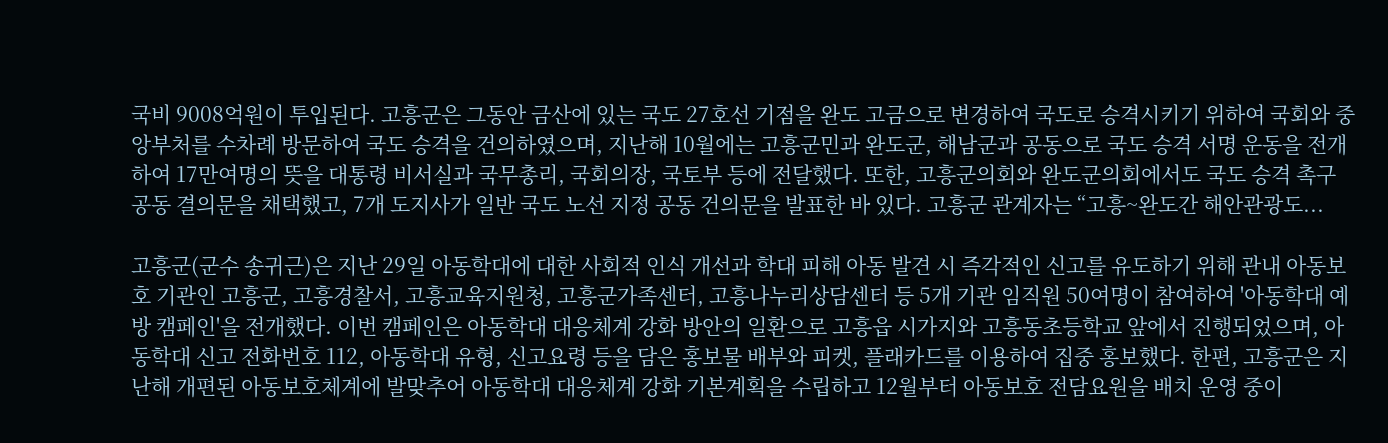국비 9008억원이 투입된다. 고흥군은 그동안 금산에 있는 국도 27호선 기점을 완도 고금으로 변경하여 국도로 승격시키기 위하여 국회와 중앙부처를 수차례 방문하여 국도 승격을 건의하였으며, 지난해 10월에는 고흥군민과 완도군, 해남군과 공동으로 국도 승격 서명 운동을 전개하여 17만여명의 뜻을 대통령 비서실과 국무총리, 국회의장, 국토부 등에 전달했다. 또한, 고흥군의회와 완도군의회에서도 국도 승격 촉구 공동 결의문을 채택했고, 7개 도지사가 일반 국도 노선 지정 공동 건의문을 발표한 바 있다. 고흥군 관계자는 “고흥~완도간 해안관광도...

고흥군(군수 송귀근)은 지난 29일 아동학대에 대한 사회적 인식 개선과 학대 피해 아동 발견 시 즉각적인 신고를 유도하기 위해 관내 아동보호 기관인 고흥군, 고흥경찰서, 고흥교육지원청, 고흥군가족센터, 고흥나누리상담센터 등 5개 기관 임직원 50여명이 참여하여 '아동학대 예방 캠페인'을 전개했다. 이번 캠페인은 아동학대 대응체계 강화 방안의 일환으로 고흥읍 시가지와 고흥동초등학교 앞에서 진행되었으며, 아동학대 신고 전화번호 112, 아동학대 유형, 신고요령 등을 담은 홍보물 배부와 피켓, 플래카드를 이용하여 집중 홍보했다. 한편, 고흥군은 지난해 개편된 아동보호체계에 발맞추어 아동학대 대응체계 강화 기본계획을 수립하고 12월부터 아동보호 전담요원을 배치 운영 중이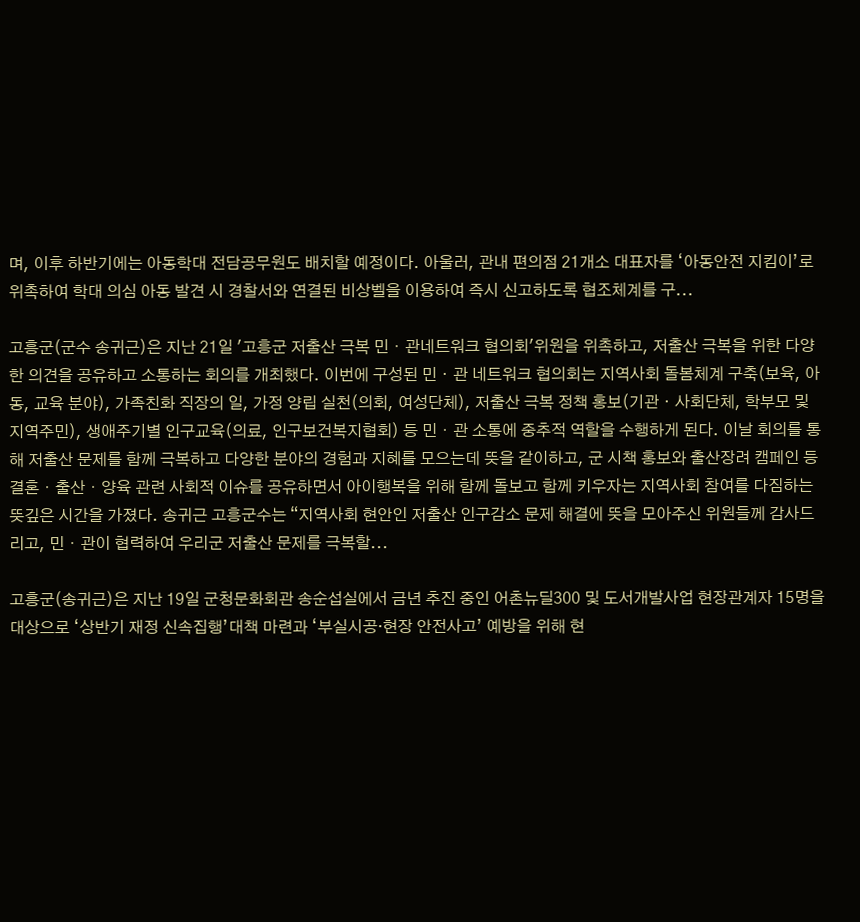며, 이후 하반기에는 아동학대 전담공무원도 배치할 예정이다. 아울러, 관내 편의점 21개소 대표자를 ‘아동안전 지킴이’로 위촉하여 학대 의심 아동 발견 시 경찰서와 연결된 비상벨을 이용하여 즉시 신고하도록 협조체계를 구...

고흥군(군수 송귀근)은 지난 21일 '고흥군 저출산 극복 민・관네트워크 협의회'위원을 위촉하고, 저출산 극복을 위한 다양한 의견을 공유하고 소통하는 회의를 개최했다. 이번에 구성된 민ㆍ관 네트워크 협의회는 지역사회 돌봄체계 구축(보육, 아동, 교육 분야), 가족친화 직장의 일, 가정 양립 실천(의회, 여성단체), 저출산 극복 정책 홍보(기관ㆍ사회단체, 학부모 및 지역주민), 생애주기별 인구교육(의료, 인구보건복지협회) 등 민・관 소통에 중추적 역할을 수행하게 된다. 이날 회의를 통해 저출산 문제를 함께 극복하고 다양한 분야의 경험과 지혜를 모으는데 뜻을 같이하고, 군 시책 홍보와 출산장려 캠페인 등 결혼・출산・양육 관련 사회적 이슈를 공유하면서 아이행복을 위해 함께 돌보고 함께 키우자는 지역사회 참여를 다짐하는 뜻깊은 시간을 가졌다. 송귀근 고흥군수는 “지역사회 현안인 저출산 인구감소 문제 해결에 뜻을 모아주신 위원들께 감사드리고, 민・관이 협력하여 우리군 저출산 문제를 극복할...

고흥군(송귀근)은 지난 19일 군청문화회관 송순섭실에서 금년 추진 중인 어촌뉴딜300 및 도서개발사업 현장관계자 15명을 대상으로 ‘상반기 재정 신속집행’대책 마련과 ‘부실시공·현장 안전사고’ 예방을 위해 현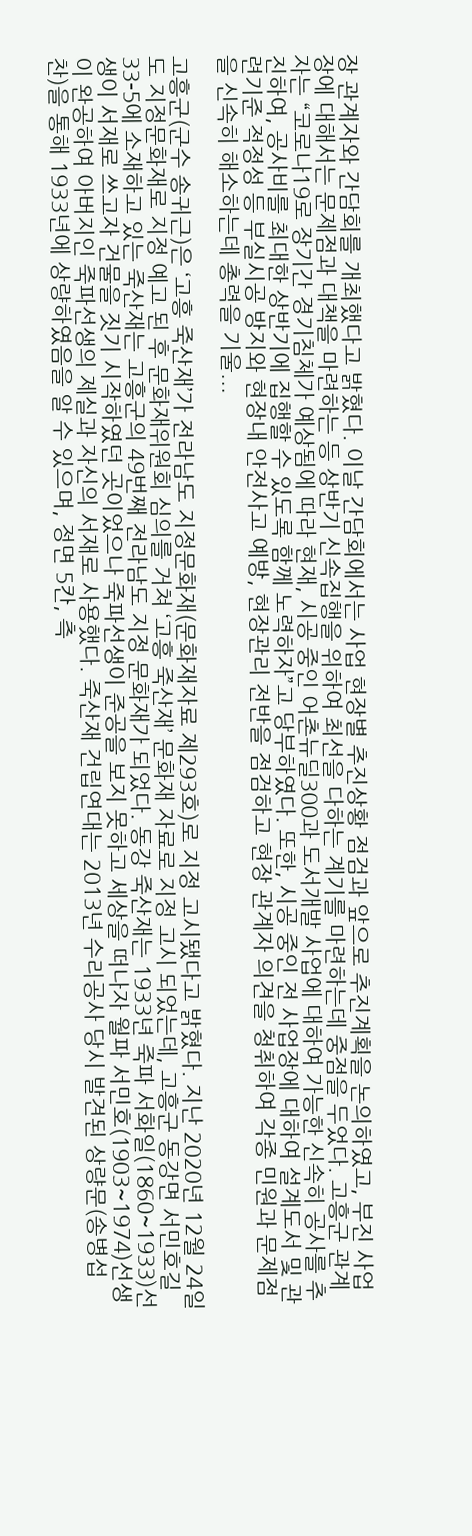장 관계자와 간담회를 개최했다고 밝혔다. 이날 간담회에서는 사업 현장별 추진상황 점검과 앞으로 추진계획을 논의하였고, 부진 사업장에 대해서는 문제점과 대책을 마련하는 등 상반기 신속집행을 위하여 최선을 다하는 계기를 마련하는데 중점을 두었다. 고흥군 관계자는 “코로나19로 장기간 경기침체가 예상됨에 따라 현재, 시공 중인 어촌뉴딜300과 도서개발 사업에 대하여 가능한 신속히 공사를 추진하여, 공사비를 최대한 상반기에 집행할 수 있도록 함께 노력하자”고 당부하였다. 또한, 시공 중인 전 사업장에 대하여 설계도서 및 관련기준 적정성 등 부실시공 방지와 현장내 안전사고 예방, 현장관리 전반을 점검하고 현장 관계자 의견을 청취하여 각종 민원과 문제점을 신속히 해소하는데 총력을 기울...

고흥군(군수 송귀근)은 ‘고흥 죽산재’가 전라남도 지정문화재(문화재자료 제293호)로 지정 고시됐다고 밝혔다. 지난 2020년 12월 24일 도 지정문화재로 지정 예고 된 후 문화재위원회 심의를 거쳐 ‘고흥 죽산재’ 문화재 자료로 지정 고시 되었는데, 고흥군 동강면 서민호길 33-5에 소재하고 있는 죽산재는 고흥군의 49번째 전라남도 지정 문화재가 되었다. 동강 죽산재는 1933년 죽파 서화일(1860~1933)선생이 서재로 쓰고자 건물을 짓기 시작하였던 곳이었으나 죽파선생이 준공을 보지 못하고 세상을 떠나자 월파 서민호(1903~1974)선생이 완공하여 아버지인 죽파선생의 제실과 자신의 서재로 사용했다. 죽산재 건립연대는 2013년 수리공사 당시 발견된 상량문(송병섭 찬)을 통해 1933년에 상량하였음을 알 수 있으며, 정면 5칸, 측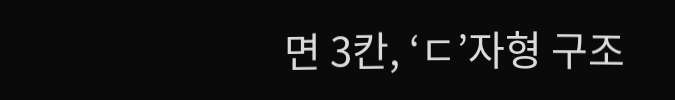면 3칸, ‘ㄷ’자형 구조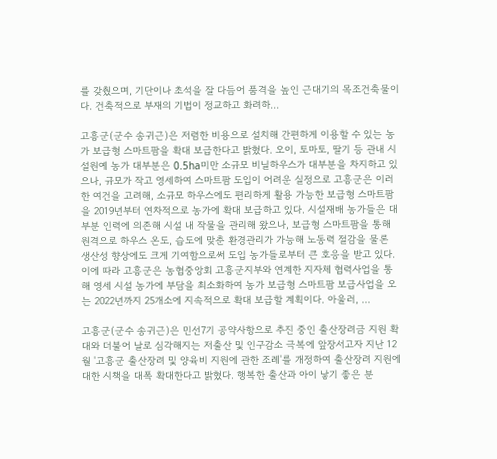를 갖췄으며, 기단이나 초석을 잘 다듬어 품격을 높인 근대기의 목조건축물이다. 건축적으로 부재의 기법이 정교하고 화려하...

고흥군(군수 송귀근)은 저렴한 비용으로 설치해 간편하게 이용할 수 있는 농가 보급형 스마트팜을 확대 보급한다고 밝혔다. 오이, 토마토, 딸기 등 관내 시설원예 농가 대부분은 0.5ha미만 소규모 비닐하우스가 대부분을 차지하고 있으나, 규모가 작고 영세하여 스마트팜 도입이 어려운 실정으로 고흥군은 이러한 여건을 고려해, 소규모 하우스에도 편리하게 활용 가능한 보급형 스마트팜을 2019년부터 연차적으로 농가에 확대 보급하고 있다. 시설재배 농가들은 대부분 인력에 의존해 시설 내 작물을 관리해 왔으나, 보급형 스마트팜을 통해 원격으로 하우스 온도, 습도에 맞춘 환경관리가 가능해 노동력 절감을 물론 생산성 향상에도 크게 기여함으로써 도입 농가들로부터 큰 호응을 받고 있다. 이에 따라 고흥군은 농협중앙회 고흥군지부와 연계한 지자체 협력사업을 통해 영세 시설 농가에 부담을 최소화하여 농가 보급형 스마트팜 보급사업을 오는 2022년까지 25개소에 지속적으로 확대 보급할 계획이다. 아울러, ...

고흥군(군수 송귀근)은 민선7기 공약사항으로 추진 중인 출산장려금 지원 확대와 더불어 날로 심각해지는 저출산 및 인구감소 극복에 앞장서고자 지난 12월 '고흥군 출산장려 및 양육비 지원에 관한 조례'를 개정하여 출산장려 지원에 대한 시책을 대폭 확대한다고 밝혔다. 행복한 출산과 아이 낳기 좋은 분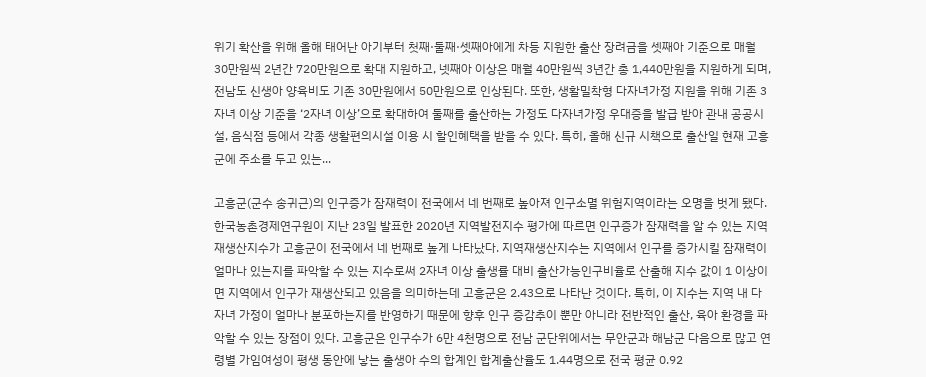위기 확산을 위해 올해 태어난 아기부터 첫째·둘째·셋째아에게 차등 지원한 출산 장려금을 셋째아 기준으로 매월 30만원씩 2년간 720만원으로 확대 지원하고, 넷째아 이상은 매월 40만원씩 3년간 총 1,440만원을 지원하게 되며, 전남도 신생아 양육비도 기존 30만원에서 50만원으로 인상된다. 또한, 생활밀착형 다자녀가정 지원을 위해 기존 3자녀 이상 기준을 ‘2자녀 이상’으로 확대하여 둘째를 출산하는 가정도 다자녀가정 우대증을 발급 받아 관내 공공시설, 음식점 등에서 각종 생활편의시설 이용 시 할인혜택을 받을 수 있다. 특히, 올해 신규 시책으로 출산일 현재 고흥군에 주소를 두고 있는...

고흥군(군수 송귀근)의 인구증가 잠재력이 전국에서 네 번째로 높아져 인구소멸 위험지역이라는 오명을 벗게 됐다. 한국농촌경제연구원이 지난 23일 발표한 2020년 지역발전지수 평가에 따르면 인구증가 잠재력을 알 수 있는 지역재생산지수가 고흥군이 전국에서 네 번째로 높게 나타났다. 지역재생산지수는 지역에서 인구를 증가시킬 잠재력이 얼마나 있는지를 파악할 수 있는 지수로써 2자녀 이상 출생률 대비 출산가능인구비율로 산출해 지수 값이 1 이상이면 지역에서 인구가 재생산되고 있음을 의미하는데 고흥군은 2.43으로 나타난 것이다. 특히, 이 지수는 지역 내 다자녀 가정이 얼마나 분포하는지를 반영하기 때문에 향후 인구 증감추이 뿐만 아니라 전반적인 출산, 육아 환경을 파악할 수 있는 장점이 있다. 고흥군은 인구수가 6만 4천명으로 전남 군단위에서는 무안군과 해남군 다음으로 많고 연령별 가임여성이 평생 동안에 낳는 출생아 수의 합계인 합계출산율도 1.44명으로 전국 평균 0.92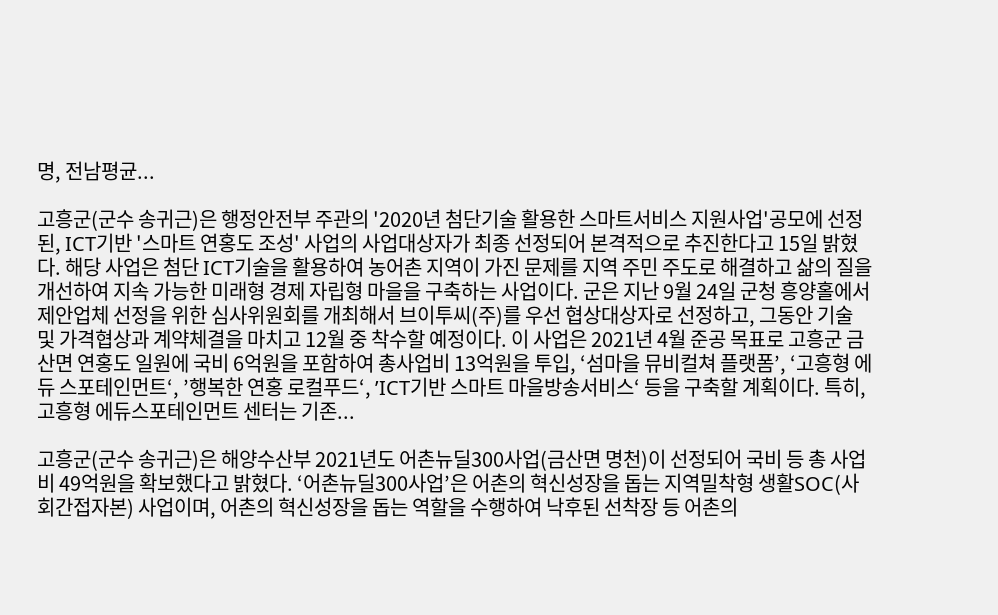명, 전남평균...

고흥군(군수 송귀근)은 행정안전부 주관의 '2020년 첨단기술 활용한 스마트서비스 지원사업'공모에 선정된, ICT기반 '스마트 연홍도 조성' 사업의 사업대상자가 최종 선정되어 본격적으로 추진한다고 15일 밝혔다. 해당 사업은 첨단 ICT기술을 활용하여 농어촌 지역이 가진 문제를 지역 주민 주도로 해결하고 삶의 질을 개선하여 지속 가능한 미래형 경제 자립형 마을을 구축하는 사업이다. 군은 지난 9월 24일 군청 흥양홀에서 제안업체 선정을 위한 심사위원회를 개최해서 브이투씨(주)를 우선 협상대상자로 선정하고, 그동안 기술 및 가격협상과 계약체결을 마치고 12월 중 착수할 예정이다. 이 사업은 2021년 4월 준공 목표로 고흥군 금산면 연홍도 일원에 국비 6억원을 포함하여 총사업비 13억원을 투입, ‘섬마을 뮤비컬쳐 플랫폼’, ‘고흥형 에듀 스포테인먼트‘, ’행복한 연홍 로컬푸드‘, ’ICT기반 스마트 마을방송서비스‘ 등을 구축할 계획이다. 특히, 고흥형 에듀스포테인먼트 센터는 기존...

고흥군(군수 송귀근)은 해양수산부 2021년도 어촌뉴딜300사업(금산면 명천)이 선정되어 국비 등 총 사업비 49억원을 확보했다고 밝혔다. ‘어촌뉴딜300사업’은 어촌의 혁신성장을 돕는 지역밀착형 생활SOC(사회간접자본) 사업이며, 어촌의 혁신성장을 돕는 역할을 수행하여 낙후된 선착장 등 어촌의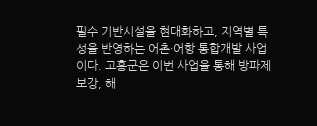필수 기반시설을 현대화하고, 지역별 특성을 반영하는 어촌·어항 통합개발 사업이다. 고흥군은 이번 사업을 통해 방파제 보강, 해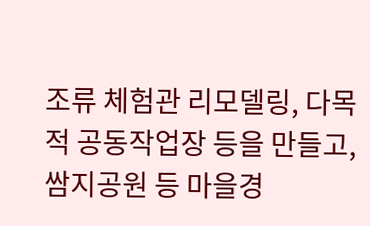조류 체험관 리모델링, 다목적 공동작업장 등을 만들고, 쌈지공원 등 마을경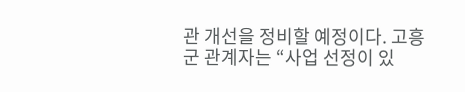관 개선을 정비할 예정이다. 고흥군 관계자는 “사업 선정이 있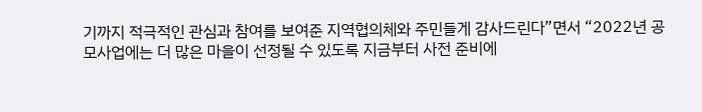기까지 적극적인 관심과 참여를 보여준 지역협의체와 주민들게 감사드린다”면서 “2022년 공모사업에는 더 많은 마을이 선정될 수 있도록 지금부터 사전 준비에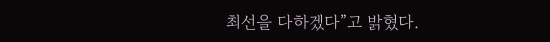최선을 다하겠다”고 밝혔다.